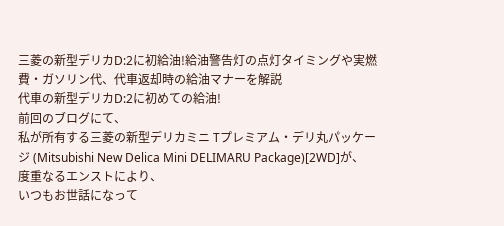三菱の新型デリカD:2に初給油!給油警告灯の点灯タイミングや実燃費・ガソリン代、代車返却時の給油マナーを解説
代車の新型デリカD:2に初めての給油!
前回のブログにて、
私が所有する三菱の新型デリカミニ Tプレミアム・デリ丸パッケージ (Mitsubishi New Delica Mini DELIMARU Package)[2WD]が、
度重なるエンストにより、
いつもお世話になって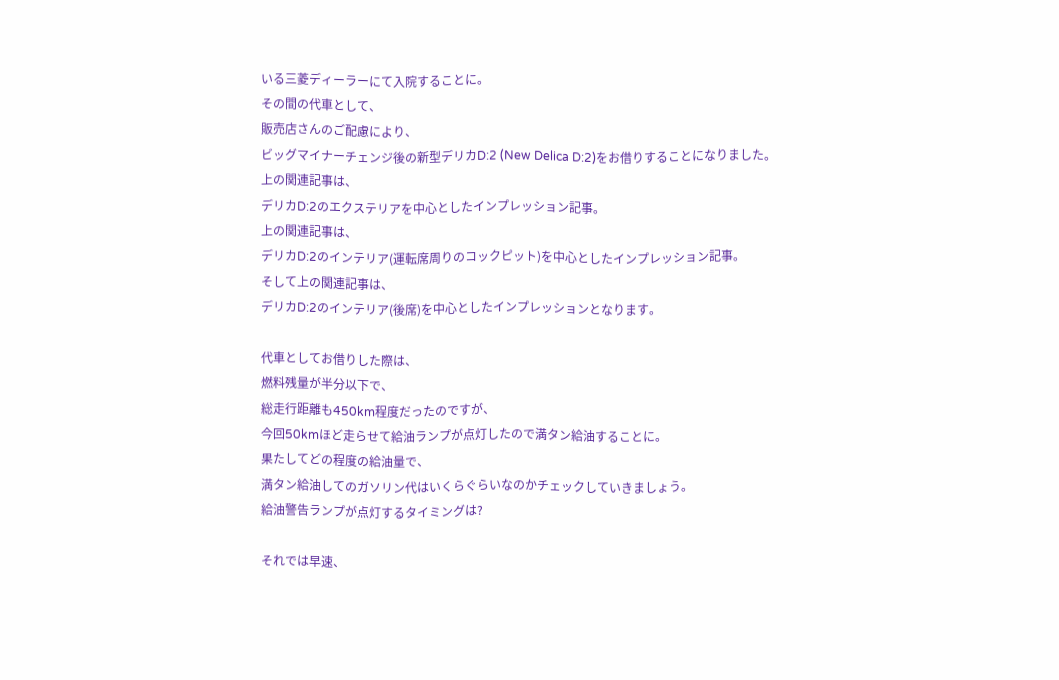いる三菱ディーラーにて入院することに。
その間の代車として、
販売店さんのご配慮により、
ビッグマイナーチェンジ後の新型デリカD:2 (New Delica D:2)をお借りすることになりました。
上の関連記事は、
デリカD:2のエクステリアを中心としたインプレッション記事。
上の関連記事は、
デリカD:2のインテリア(運転席周りのコックピット)を中心としたインプレッション記事。
そして上の関連記事は、
デリカD:2のインテリア(後席)を中心としたインプレッションとなります。

代車としてお借りした際は、
燃料残量が半分以下で、
総走行距離も450km程度だったのですが、
今回50kmほど走らせて給油ランプが点灯したので満タン給油することに。
果たしてどの程度の給油量で、
満タン給油してのガソリン代はいくらぐらいなのかチェックしていきましょう。
給油警告ランプが点灯するタイミングは?

それでは早速、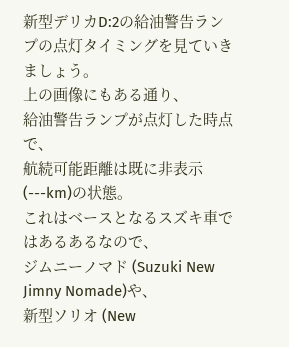新型デリカD:2の給油警告ランプの点灯タイミングを見ていきましょう。
上の画像にもある通り、
給油警告ランプが点灯した時点で、
航続可能距離は既に非表示(---km)の状態。
これはベースとなるスズキ車ではあるあるなので、
ジムニーノマド (Suzuki New Jimny Nomade)や、
新型ソリオ (New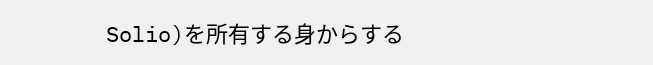Solio)を所有する身からする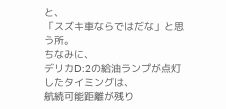と、
「スズキ車ならではだな」と思う所。
ちなみに、
デリカD:2の給油ランプが点灯したタイミングは、
航続可能距離が残り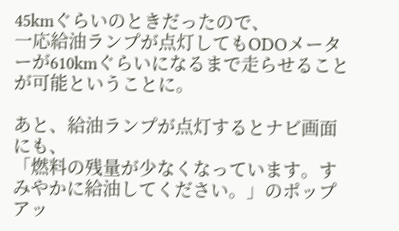45kmぐらいのときだったので、
一応給油ランプが点灯してもODOメーターが610kmぐらいになるまで走らせることが可能ということに。

あと、給油ランプが点灯するとナビ画面にも、
「燃料の残量が少なくなっています。すみやかに給油してください。」のポップアッ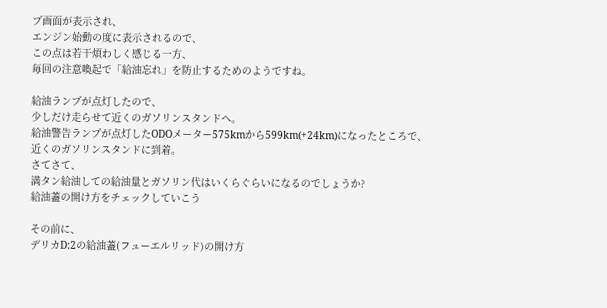プ画面が表示され、
エンジン始動の度に表示されるので、
この点は若干煩わしく感じる一方、
毎回の注意喚起で「給油忘れ」を防止するためのようですね。

給油ランプが点灯したので、
少しだけ走らせて近くのガソリンスタンドへ。
給油警告ランプが点灯したODOメーター575kmから599km(+24km)になったところで、
近くのガソリンスタンドに到着。
さてさて、
満タン給油しての給油量とガソリン代はいくらぐらいになるのでしょうか?
給油蓋の開け方をチェックしていこう

その前に、
デリカD:2の給油蓋(フューエルリッド)の開け方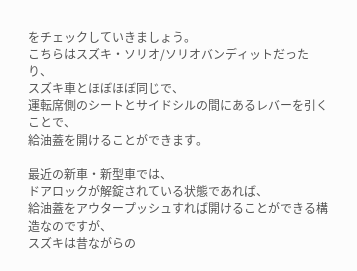をチェックしていきましょう。
こちらはスズキ・ソリオ/ソリオバンディットだったり、
スズキ車とほぼほぼ同じで、
運転席側のシートとサイドシルの間にあるレバーを引くことで、
給油蓋を開けることができます。

最近の新車・新型車では、
ドアロックが解錠されている状態であれば、
給油蓋をアウタープッシュすれば開けることができる構造なのですが、
スズキは昔ながらの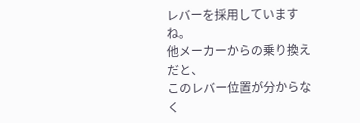レバーを採用していますね。
他メーカーからの乗り換えだと、
このレバー位置が分からなく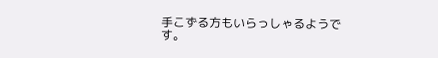手こずる方もいらっしゃるようです。